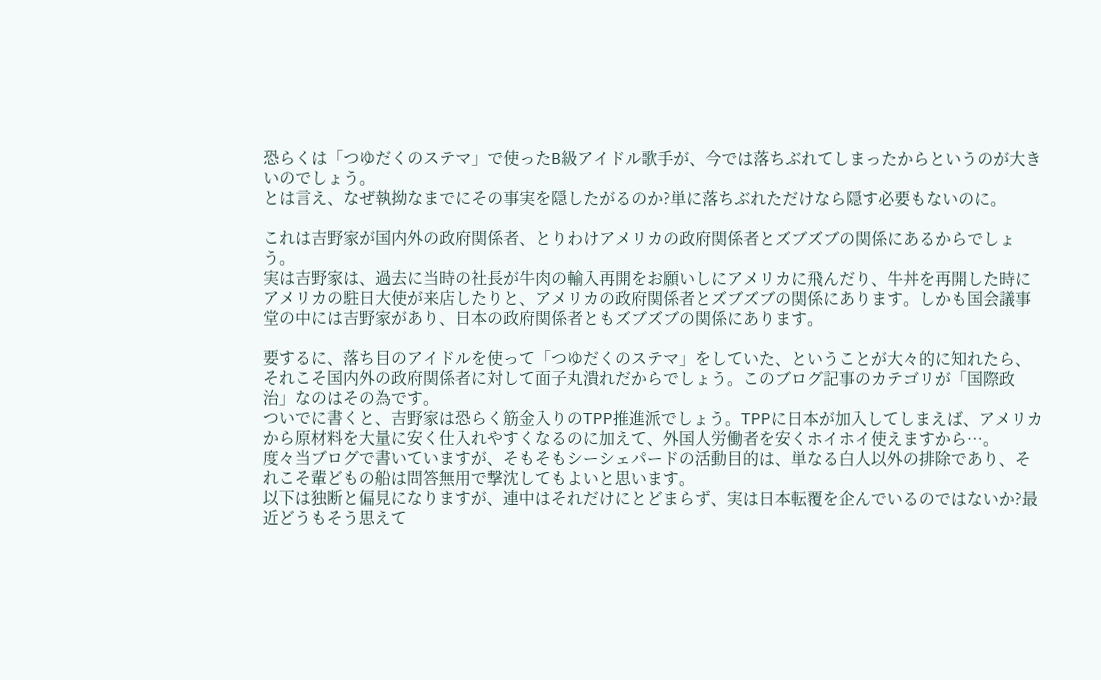恐らくは「つゆだくのステマ」で使ったB級アイドル歌手が、今では落ちぶれてしまったからというのが大きいのでしょう。
とは言え、なぜ執拗なまでにその事実を隠したがるのか?単に落ちぶれただけなら隠す必要もないのに。

これは吉野家が国内外の政府関係者、とりわけアメリカの政府関係者とズブズブの関係にあるからでしょう。
実は吉野家は、過去に当時の社長が牛肉の輸入再開をお願いしにアメリカに飛んだり、牛丼を再開した時にアメリカの駐日大使が来店したりと、アメリカの政府関係者とズブズブの関係にあります。しかも国会議事堂の中には吉野家があり、日本の政府関係者ともズブズブの関係にあります。

要するに、落ち目のアイドルを使って「つゆだくのステマ」をしていた、ということが大々的に知れたら、それこそ国内外の政府関係者に対して面子丸潰れだからでしょう。このブログ記事のカテゴリが「国際政治」なのはその為です。
ついでに書くと、吉野家は恐らく筋金入りのTPP推進派でしょう。TPPに日本が加入してしまえば、アメリカから原材料を大量に安く仕入れやすくなるのに加えて、外国人労働者を安くホイホイ使えますから…。
度々当ブログで書いていますが、そもそもシーシェパードの活動目的は、単なる白人以外の排除であり、それこそ輩どもの船は問答無用で撃沈してもよいと思います。
以下は独断と偏見になりますが、連中はそれだけにとどまらず、実は日本転覆を企んでいるのではないか?最近どうもそう思えて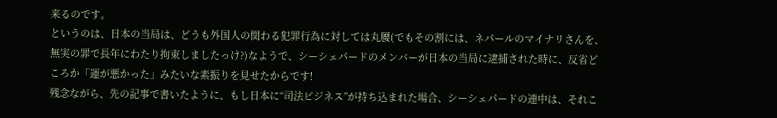来るのです。
というのは、日本の当局は、どうも外国人の関わる犯罪行為に対しては丸腰(でもその割には、ネパールのマイナリさんを、無実の罪で長年にわたり拘束しましたっけ?)なようで、シーシェパードのメンバーが日本の当局に逮捕された時に、反省どころか「運が悪かった」みたいな素振りを見せたからです!
残念ながら、先の記事で書いたように、もし日本に“司法ビジネス”が持ち込まれた場合、シーシェパードの連中は、それこ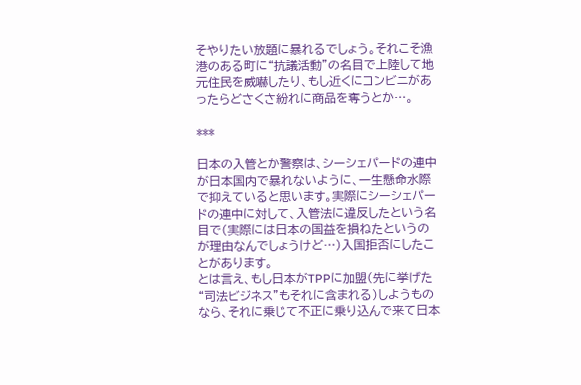そやりたい放題に暴れるでしょう。それこそ漁港のある町に“抗議活動”の名目で上陸して地元住民を威嚇したり、もし近くにコンビニがあったらどさくさ紛れに商品を奪うとか…。

***

日本の入管とか警察は、シーシェパードの連中が日本国内で暴れないように、一生懸命水際で抑えていると思います。実際にシーシェパードの連中に対して、入管法に違反したという名目で(実際には日本の国益を損ねたというのが理由なんでしょうけど…)入国拒否にしたことがあります。
とは言え、もし日本がTPPに加盟(先に挙げた“司法ビジネス”もそれに含まれる)しようものなら、それに乗じて不正に乗り込んで来て日本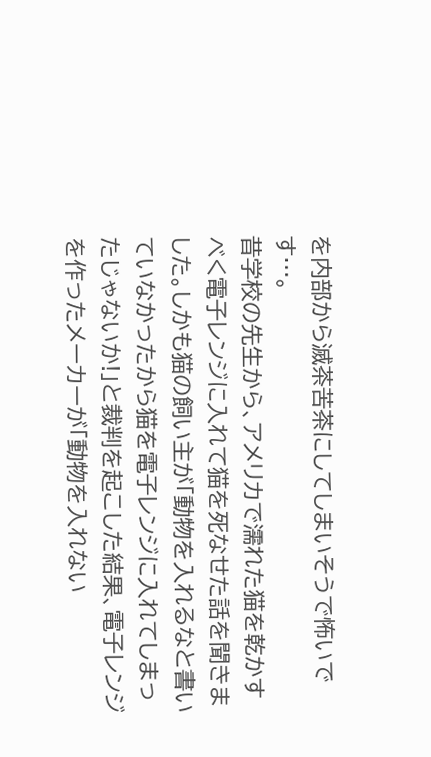を内部から滅茶苦茶にしてしまいそうで怖いです…。
昔学校の先生から、アメリカで濡れた猫を乾かすべく電子レンジに入れて猫を死なせた話を聞きました。しかも猫の飼い主が「動物を入れるなと書いていなかったから猫を電子レンジに入れてしまったじゃないか!」と裁判を起こした結果、電子レンジを作ったメーカーが「動物を入れない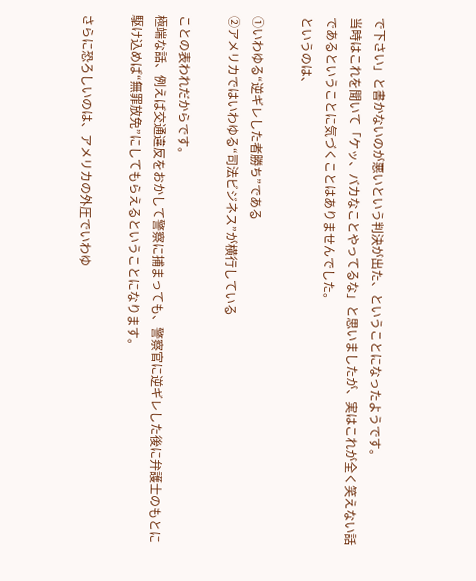で下さい」と書かないのが悪いという判決が出た、ということになったようです。
当時はこれを聞いて「ケッ、バカなことやってるな」と思いましたが、実はこれが全く笑えない話であるということに気づくことはありませんでした。
というのは、

①いわゆる“逆ギレした者勝ち”である
②アメリカではいわゆる“司法ビジネス”が横行している

ことの表われだからです。
極端な話、例えば交通違反をおかして警察に捕まっても、警察官に逆ギレした後に弁護士のもとに駆け込めば“無罪放免”にしてもらえるということになります。

さらに恐ろしいのは、アメリカの外圧でいわゆ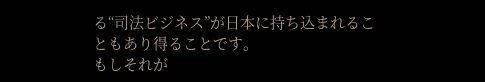る“司法ビジネス”が日本に持ち込まれることもあり得ることです。
もしそれが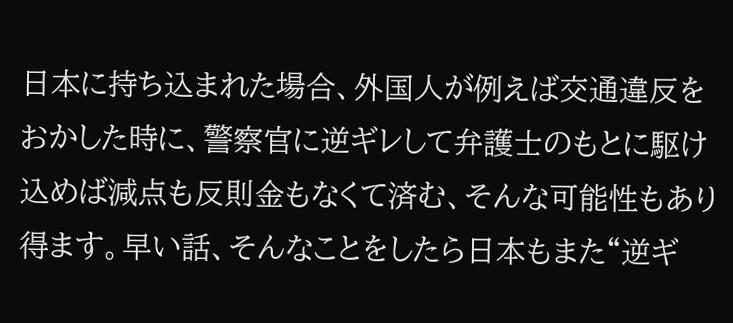日本に持ち込まれた場合、外国人が例えば交通違反をおかした時に、警察官に逆ギレして弁護士のもとに駆け込めば減点も反則金もなくて済む、そんな可能性もあり得ます。早い話、そんなことをしたら日本もまた“逆ギ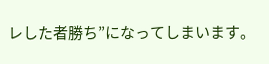レした者勝ち”になってしまいます。